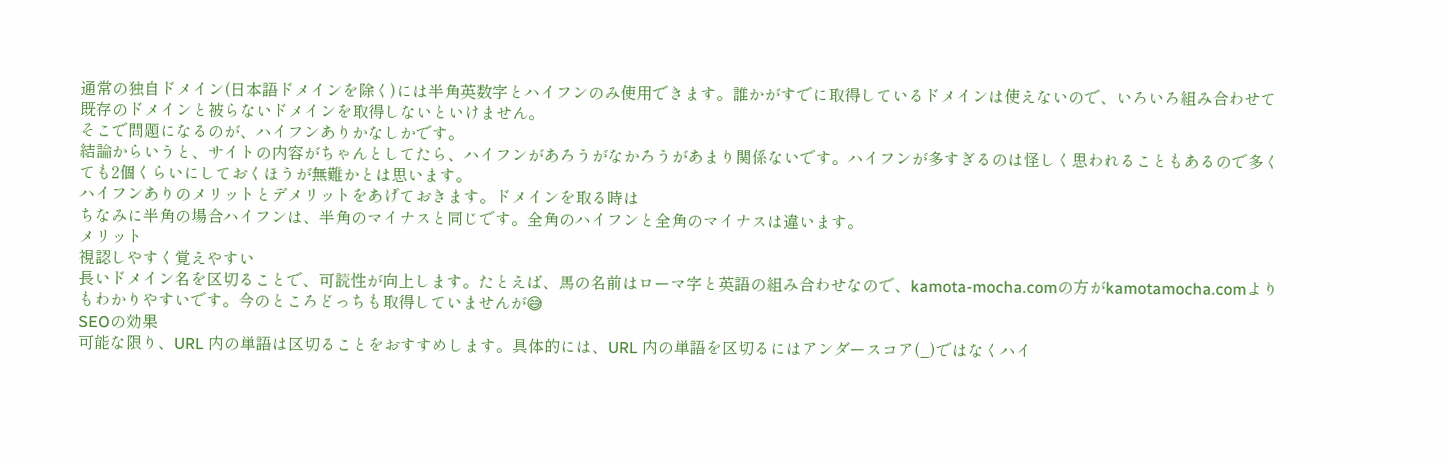通常の独自ドメイン(日本語ドメインを除く)には半角英数字とハイフンのみ使用できます。誰かがすでに取得しているドメインは使えないので、いろいろ組み合わせて既存のドメインと被らないドメインを取得しないといけません。
そこで問題になるのが、ハイフンありかなしかです。
結論からいうと、サイトの内容がちゃんとしてたら、ハイフンがあろうがなかろうがあまり関係ないです。ハイフンが多すぎるのは怪しく思われることもあるので多くても2個くらいにしておくほうが無難かとは思います。
ハイフンありのメリットとデメリットをあげておきます。ドメインを取る時は
ちなみに半角の場合ハイフンは、半角のマイナスと同じです。全角のハイフンと全角のマイナスは違います。
メリット
視認しやすく覚えやすい
長いドメイン名を区切ることで、可読性が向上します。たとえば、馬の名前はローマ字と英語の組み合わせなので、kamota-mocha.comの方がkamotamocha.comよりもわかりやすいです。今のところどっちも取得していませんが😅
SEOの効果
可能な限り、URL 内の単語は区切ることをおすすめします。具体的には、URL 内の単語を区切るにはアンダースコア(_)ではなくハイ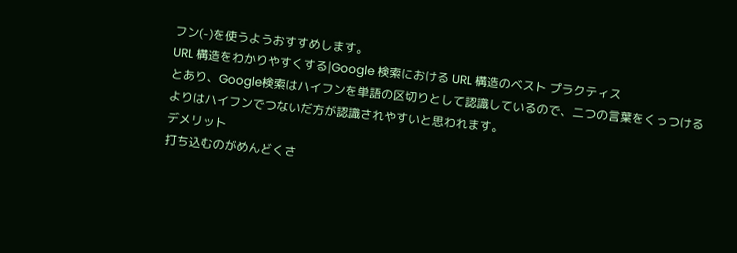フン(-)を使うようおすすめします。
URL 構造をわかりやすくする|Google 検索における URL 構造のベスト プラクティス
とあり、Google検索はハイフンを単語の区切りとして認識しているので、二つの言葉をくっつけるよりはハイフンでつないだ方が認識されやすいと思われます。
デメリット
打ち込むのがめんどくさ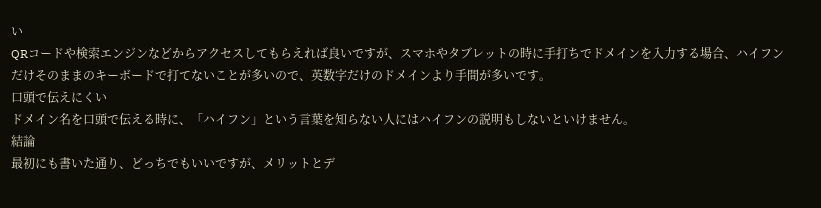い
QRコードや検索エンジンなどからアクセスしてもらえれば良いですが、スマホやタブレットの時に手打ちでドメインを入力する場合、ハイフンだけそのままのキーボードで打てないことが多いので、英数字だけのドメインより手間が多いです。
口頭で伝えにくい
ドメイン名を口頭で伝える時に、「ハイフン」という言葉を知らない人にはハイフンの説明もしないといけません。
結論
最初にも書いた通り、どっちでもいいですが、メリットとデ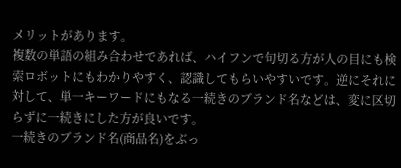メリットがあります。
複数の単語の組み合わせであれば、ハイフンで句切る方が人の目にも検索ロボットにもわかりやすく、認識してもらいやすいです。逆にそれに対して、単一キーワードにもなる一続きのブランド名などは、変に区切らずに一続きにした方が良いです。
一続きのブランド名(商品名)をぶっ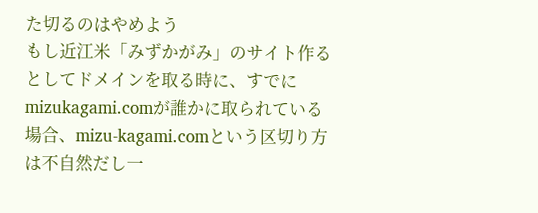た切るのはやめよう
もし近江米「みずかがみ」のサイト作るとしてドメインを取る時に、すでにmizukagami.comが誰かに取られている場合、mizu-kagami.comという区切り方は不自然だし一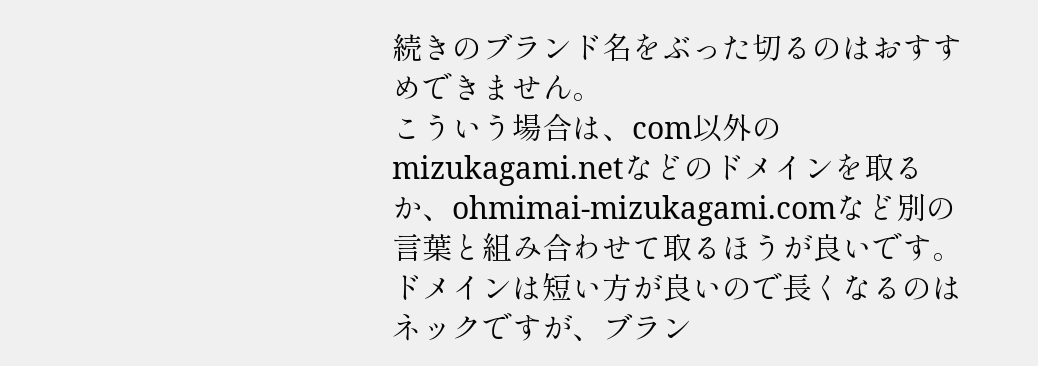続きのブランド名をぶった切るのはおすすめできません。
こういう場合は、com以外のmizukagami.netなどのドメインを取るか、ohmimai-mizukagami.comなど別の言葉と組み合わせて取るほうが良いです。
ドメインは短い方が良いので長くなるのはネックですが、ブラン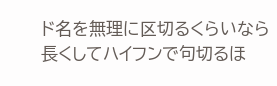ド名を無理に区切るくらいなら長くしてハイフンで句切るほ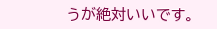うが絶対いいです。